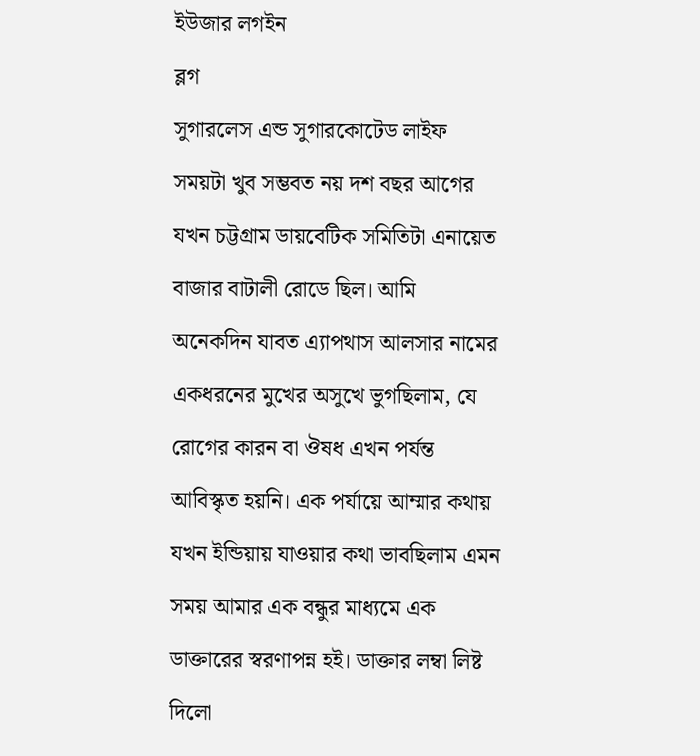ইউজার লগইন
ব্লগ
সুগারলেস এন্ড সুগারকোটেড লাইফ
সময়টা খুব সম্ভবত নয় দশ বছর আগের যখন চট্টগ্রাম ডায়বেটিক সমিতিটা এনায়েত বাজার বাটালী রোডে ছিল। আমি অনেকদিন যাবত এ্যাপথাস আলসার নামের একধরনের মুখের অসুখে ভুগছিলাম, যে রোগের কারন বা ঔষধ এখন পর্যন্ত আবিস্কৃত হয়নি। এক পর্যায়ে আম্মার কথায় যখন ইন্ডিয়ায় যাওয়ার কথা ভাবছিলাম এমন সময় আমার এক বন্ধুর মাধ্যমে এক ডাক্তারের স্বরণাপন্ন হই। ডাক্তার লম্বা লিষ্ট দিলো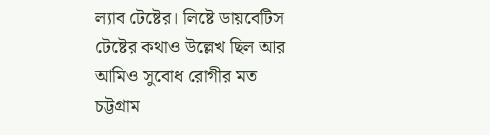ল্যাব টেষ্টের। লিষ্টে ডায়বেটিস টেষ্টের কথাও উল্লেখ ছিল আর আমিও সুবোধ রোগীর মত চট্টগ্রাম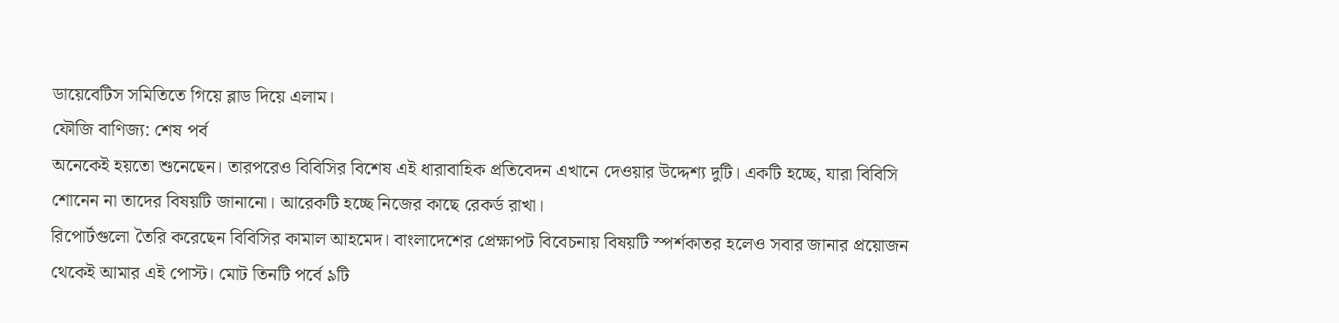ডায়েবেটিস সমিতিতে গিয়ে ব্লাড দিয়ে এলাম।
ফৌজি বাণিজ্য: শেষ পর্ব
অনেকেই হয়তো শুনেছেন। তারপরেও বিবিসির বিশেষ এই ধারাবাহিক প্রতিবেদন এখানে দেওয়ার উদ্দেশ্য দুটি। একটি হচ্ছে, যারা বিবিসি শোনেন না তাদের বিষয়টি জানানো। আরেকটি হচ্ছে নিজের কাছে রেকর্ড রাখা।
রিপোর্টগুলো তৈরি করেছেন বিবিসির কামাল আহমেদ। বাংলাদেশের প্রেক্ষাপট বিবেচনায় বিষয়টি স্পর্শকাতর হলেও সবার জানার প্রয়োজন থেকেই আমার এই পোস্ট। মোট তিনটি পর্বে ৯টি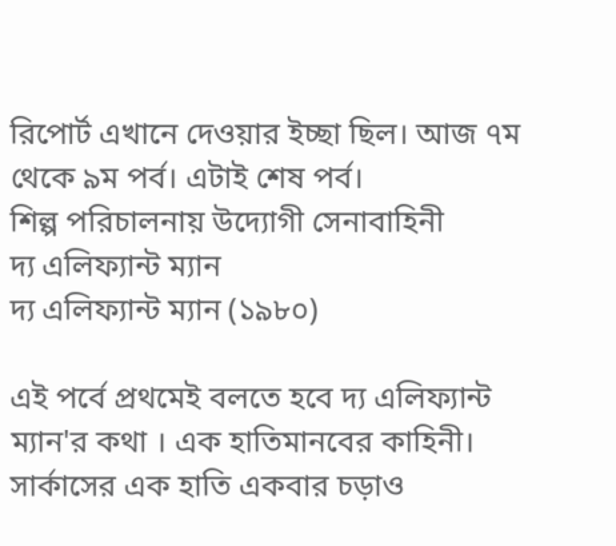রিপোর্ট এখানে দেওয়ার ইচ্ছা ছিল। আজ ৭ম থেকে ৯ম পর্ব। এটাই শেষ পর্ব।
শিল্প পরিচালনায় উদ্যোগী সেনাবাহিনী
দ্য এলিফ্যান্ট ম্যান
দ্য এলিফ্যান্ট ম্যান (১৯৮০)

এই পর্বে প্রথমেই বলতে হবে দ্য এলিফ্যান্ট ম্যান'র কথা । এক হাতিমানবের কাহিনী। সার্কাসের এক হাতি একবার চড়াও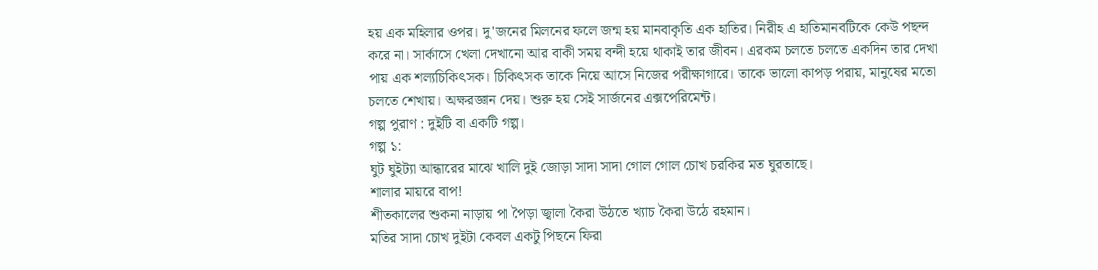হয় এক মহিলার ওপর। দু'জনের মিলনের ফলে জন্ম হয় মানবাকৃতি এক হাতির। নিরীহ এ হাতিমানবটিকে কেউ পছন্দ করে না। সার্কাসে খেলা দেখানো আর বাকী সময় বন্দী হয়ে থাকাই তার জীবন। এরকম চলতে চলতে একদিন তার দেখা পায় এক শল্যচিকিৎসক। চিকিৎসক তাকে নিয়ে আসে নিজের পরীক্ষাগারে। তাকে ভালো কাপড় পরায়, মানুষের মতো চলতে শেখায়। অক্ষরজ্ঞান দেয়। শুরু হয় সেই সার্জনের এক্সপেরিমেন্ট।
গল্প পুরাণ : দুইটি বা একটি গল্প।
গল্প ১:
ঘুট ঘুইট্যা আন্ধারের মাঝে খালি দুই জোড়া সাদা সাদা গোল গোল চোখ চরকির মত ঘুরতাছে।
শালার মায়রে বাপ!
শীতকালের শুকনা নাড়ায় পা পৈড়া জ্বালা কৈরা উঠতে খ্যাচ কৈরা উঠে রহমান।
মতির সাদা চোখ দুইটা কেবল একটু পিছনে ফিরা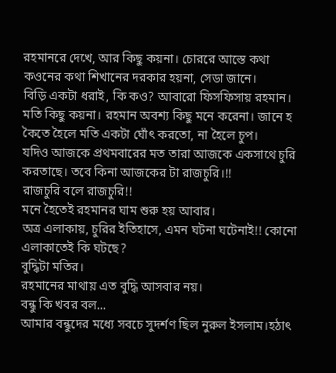রহমানরে দেখে, আর কিছু কয়না। চোররে আস্তে কথা কওনের কথা শিখানের দরকার হয়না, সেডা জানে।
বিড়ি একটা ধরাই, কি কও? আবারো ফিসফিসায় রহমান।
মতি কিছু কয়না। রহমান অবশ্য কিছু মনে করেনা। জানে হ কৈতে হৈলে মতি একটা ঘোঁৎ করতো, না হৈলে চুপ।
যদিও আজকে প্রথমবারের মত তারা আজকে একসাথে চুরি করতাছে। তবে কিনা আজকের টা রাজচুরি।!!
রাজচুরি বলে রাজচুরি!!
মনে হৈতেই রহমানর ঘাম শুরু হয় আবার।
অত্র এলাকায়, চুরির ইতিহাসে, এমন ঘটনা ঘটেনাই!! কোনো এলাকাতেই কি ঘটছে?
বুদ্ধিটা মতির।
রহমানের মাথায় এত বুদ্ধি আসবার নয়।
বন্ধু কি খবর বল...
আমার বন্ধুদের মধ্যে সবচে সুদর্শণ ছিল নুরুল ইসলাম।হঠাৎ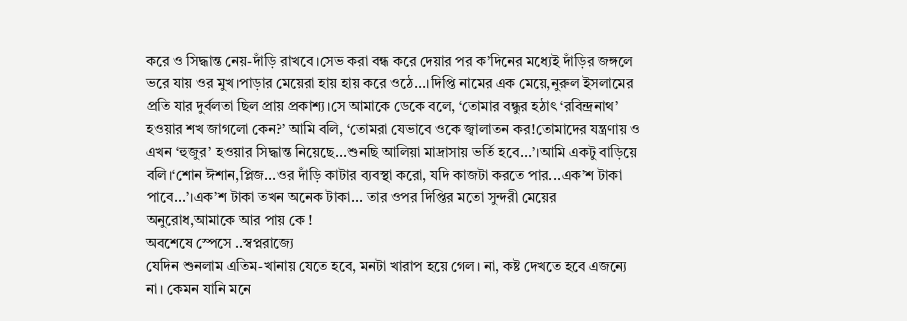করে ও সিদ্ধান্ত নেয়-দাঁড়ি রাখবে।সেভ করা বন্ধ করে দেয়ার পর ক’দিনের মধ্যেই দাঁড়ির জঙ্গলে ভরে যায় ওর মুখ।পাড়ার মেয়েরা হায় হায় করে ওঠে...।দিপ্তি নামের এক মেয়ে,নুরুল ইসলামের প্রতি যার দুর্বলতা ছিল প্রায় প্রকাশ্য।সে আমাকে ডেকে বলে, ‘তোমার বন্ধুর হঠাৎ ‘রবিন্দ্রনাথ’ হওয়ার শখ জাগলো কেন?’ আমি বলি, ‘তোমরা যেভাবে ওকে জ্বালাতন কর!তোমাদের যন্ত্রণায় ও এখন ‘হুজুর’ হওয়ার সিদ্ধান্ত নিয়েছে...শুনছি আলিয়া মাদ্রাসায় ভর্তি হবে...’।আমি একটু বাড়িয়ে বলি।‘শোন ঈশান,প্লিজ...ওর দাঁড়ি কাটার ব্যবস্থা করো, যদি কাজটা করতে পার...এক’শ টাকা পাবে...’।এক’শ টাকা তখন অনেক টাকা... তার ওপর দিপ্তির মতো সুন্দরী মেয়ের অনুরোধ,আমাকে আর পায় কে !
অবশেষে স্পেসে ..স্বপ্নরাজ্যে
যেদিন শুনলাম এতিম-খানায় যেতে হবে, মনটা খারাপ হয়ে গেল। না, কষ্ট দেখতে হবে এজন্যে না। কেমন যানি মনে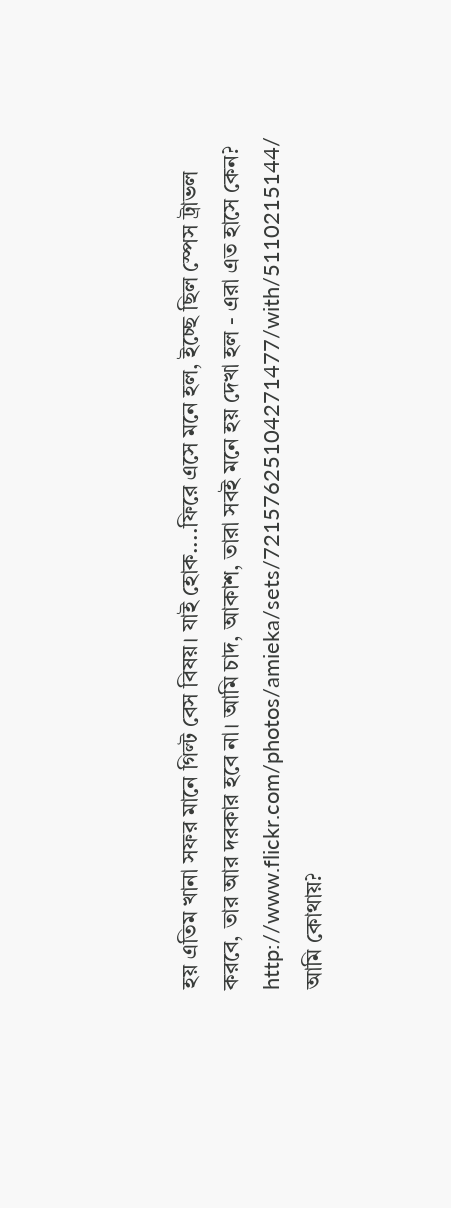হয় এতিম খানা সফর মানে গিল্ট বেস বিষয়। যাই হোক....ফিরে এসে মনে হল, ইচ্ছে ছিল স্পেস ট্রাভল করবে, তার আর দরকার হবে না। আমি চাদ, আকাশ, তারা সবই মনে হয় দেখা হল - এরা এত হাসে কেন?
http://www.flickr.com/photos/amieka/sets/72157625104271477/with/5110215144/
আমি কোথায়?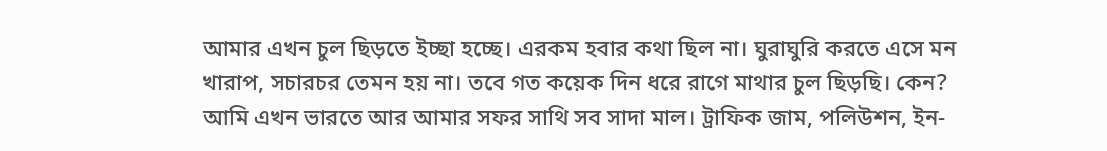আমার এখন চুল ছিড়তে ইচ্ছা হচ্ছে। এরকম হবার কথা ছিল না। ঘুরাঘুরি করতে এসে মন খারাপ, সচারচর তেমন হয় না। তবে গত কয়েক দিন ধরে রাগে মাথার চুল ছিড়ছি। কেন?
আমি এখন ভারতে আর আমার সফর সাথি সব সাদা মাল। ট্রাফিক জাম, পলিউশন, ইন-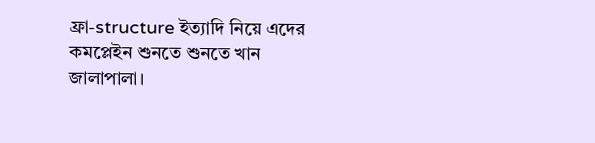ফ্রা-structure ইত্যাদি নিয়ে এদের কমপ্লেইন শুনতে শুনতে খান জালাপালা।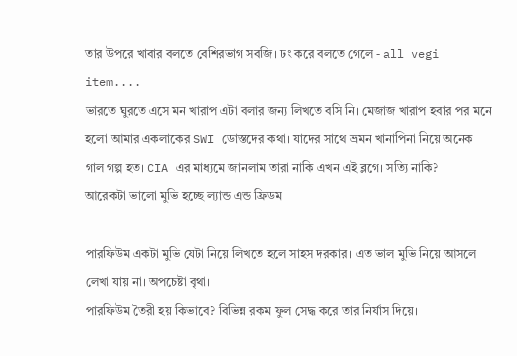তার উপরে খাবার বলতে বেশিরভাগ সবজি। ঢং করে বলতে গেলে - all vegi item....
ভারতে ঘুরতে এসে মন খারাপ এটা বলার জন্য লিখতে বসি নি। মেজাজ খারাপ হবার পর মনে হলো আমার একলাকের SWI ডোস্তদের কথা। যাদের সাথে ভ্রমন খানাপিনা নিয়ে অনেক গাল গল্প হত। CIA এর মাধ্যমে জানলাম তারা নাকি এখন এই ব্লগে। সত্যি নাকি?
আরেকটা ভালো মুভি হচ্ছে ল্যান্ড এন্ড ফ্রিডম

পারফিউম একটা মুভি যেটা নিয়ে লিখতে হলে সাহস দরকার। এত ভাল মুভি নিয়ে আসলে লেখা যায় না। অপচেষ্টা বৃথা।
পারফিউম তৈরী হয় কিভাবে? বিভিন্ন রকম ফুল সেদ্ধ করে তার নির্যাস দিয়ে।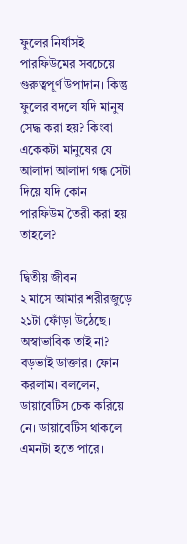ফুলের নির্যাসই পারফিউমের সবচেয়ে গুরুত্বপূর্ণ উপাদান। কিন্তু ফুলের বদলে যদি মানুষ সেদ্ধ করা হয়? কিংবা একেকটা মানুষের যে আলাদা আলাদা গন্ধ সেটা দিয়ে যদি কোন পারফিউম তৈরী করা হয় তাহলে?

দ্বিতীয় জীবন
২ মাসে আমার শরীরজুড়ে ২১টা ফোঁড়া উঠেছে। অস্বাভাবিক তাই না?
বড়ভাই ডাক্তার। ফোন করলাম। বললেন, ডায়াবেটিস চেক করিয়ে নে। ডায়াবেটিস থাকলে এমনটা হতে পারে।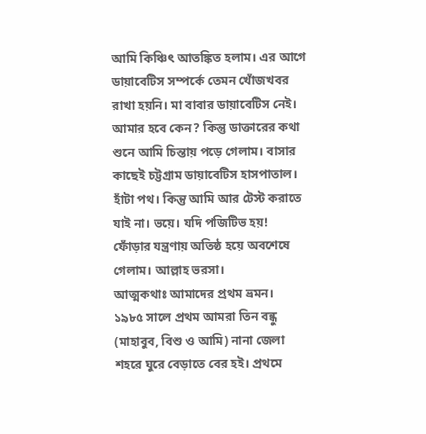আমি কিঞ্চিৎ আতঙ্কিত হলাম। এর আগে ডায়াবেটিস সম্পর্কে তেমন খোঁজখবর রাখা হয়নি। মা বাবার ডায়াবেটিস নেই। আমার হবে কেন? কিন্তু ডাক্তারের কথা শুনে আমি চিন্তায় পড়ে গেলাম। বাসার কাছেই চট্টগ্রাম ডায়াবেটিস হাসপাতাল। হাঁটা পথ। কিন্তু আমি আর টেস্ট করাতে যাই না। ভয়ে। যদি পজিটিভ হয়!
ফোঁড়ার যন্ত্রণায় অতিষ্ঠ হয়ে অবশেষে গেলাম। আল্লাহ ভরসা।
আত্মকথাঃ আমাদের প্রথম ভ্রমন।
১৯৮৫ সালে প্রথম আমরা তিন বন্ধু (মাহাবুব, বিশু ও আমি) নানা জেলা শহরে ঘুরে বেড়াতে বের হই। প্রথমে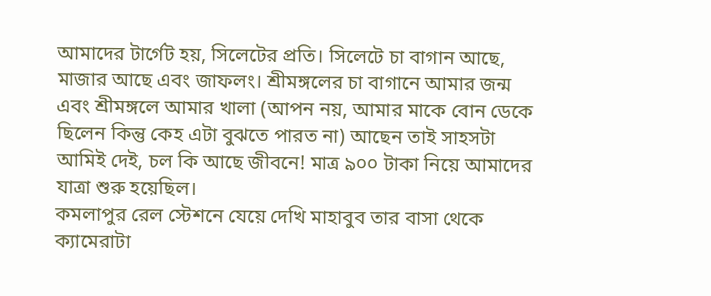আমাদের টার্গেট হয়, সিলেটের প্রতি। সিলেটে চা বাগান আছে, মাজার আছে এবং জাফলং। শ্রীমঙ্গলের চা বাগানে আমার জন্ম এবং শ্রীমঙ্গলে আমার খালা (আপন নয়, আমার মাকে বোন ডেকে ছিলেন কিন্তু কেহ এটা বুঝতে পারত না) আছেন তাই সাহসটা আমিই দেই, চল কি আছে জীবনে! মাত্র ৯০০ টাকা নিয়ে আমাদের যাত্রা শুরু হয়েছিল।
কমলাপুর রেল স্টেশনে যেয়ে দেখি মাহাবুব তার বাসা থেকে ক্যামেরাটা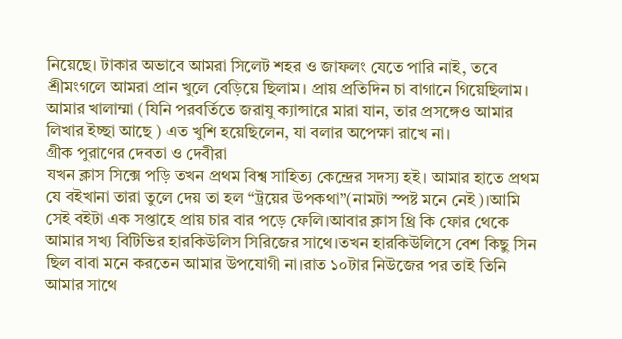নিয়েছে। টাকার অভাবে আমরা সিলেট শহর ও জাফলং যেতে পারি নাই, তবে শ্রীমংগলে আমরা প্রান খুলে বেড়িয়ে ছিলাম। প্রায় প্রতিদিন চা বাগানে গিয়েছিলাম। আমার খালাম্মা (যিনি পরবর্তিতে জরাযু ক্যান্সারে মারা যান, তার প্রসঙ্গেও আমার লিখার ইচ্ছা আছে ) এত খুশি হয়েছিলেন, যা বলার অপেক্ষা রাখে না।
গ্রীক পুরাণের দেবতা ও দেবীরা
যখন ক্লাস সিক্সে পড়ি তখন প্রথম বিশ্ব সাহিত্য কেন্দ্রের সদস্য হই। আমার হাতে প্রথম যে বইখানা তারা তুলে দেয় তা হল “ট্রয়ের উপকথা”(নামটা স্পষ্ট মনে নেই)।আমি সেই বইটা এক সপ্তাহে প্রায় চার বার পড়ে ফেলি।আবার ক্লাস থ্রি কি ফোর থেকে আমার সখ্য বিটিভির হারকিউলিস সিরিজের সাথে।তখন হারকিউলিসে বেশ কিছু সিন ছিল বাবা মনে করতেন আমার উপযোগী না।রাত ১০টার নিউজের পর তাই তিনি আমার সাথে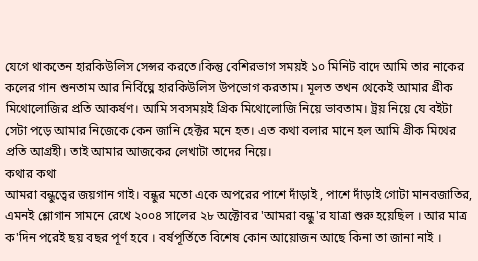যেগে থাকতেন হারকিউলিস সেন্সর করতে।কিন্তু বেশিরভাগ সময়ই ১০ মিনিট বাদে আমি তার নাকের কলের গান শুনতাম আর নির্বিঘ্নে হারকিউলিস উপভোগ করতাম। মূলত তখন থেকেই আমার গ্রীক মিথোলোজির প্রতি আকর্ষণ। আমি সবসময়ই গ্রিক মিথোলোজি নিয়ে ভাবতাম। ট্রয় নিয়ে যে বইটা সেটা পড়ে আমার নিজেকে কেন জানি হেক্টর মনে হত। এত কথা বলার মানে হল আমি গ্রীক মিথের প্রতি আগ্রহী। তাই আমার আজকের লেখাটা তাদের নিয়ে।
কথার কথা
আমরা বন্ধুত্বের জয়গান গাই। বন্ধুর মতো একে অপরের পাশে দাঁড়াই , পাশে দাঁড়াই গোটা মানবজাতির, এমনই শ্লোগান সামনে রেখে ২০০৪ সালের ২৮ অক্টোবর 'আমরা বন্ধু'র যাত্রা শুরু হয়েছিল । আর মাত্র ক'দিন পরেই ছয় বছর পূর্ণ হবে । বর্ষপূর্তিতে বিশেষ কোন আয়োজন আছে কিনা তা জানা নাই ।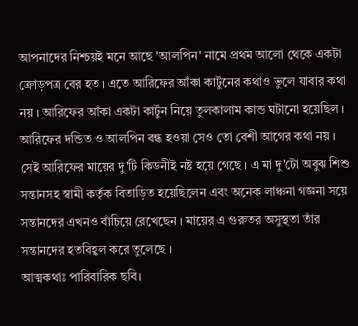আপনাদের নিশ্চয়ই মনে আছে 'আলপিন' নামে প্রথম আলো থেকে একটা ক্রোড়পত্র বের হত । এতে আরিফের আঁকা কার্টুনের কথাও ভুলে যাবার কথা নয় । আরিফের আঁকা একটা কার্টুন নিয়ে তুলকালাম কান্ড ঘটানো হয়েছিল । আরিফের দন্ডিত ও আলপিন বন্ধ হওয়া সেও তো বেশী আগের কথা নয় । সেই আরিফের মায়ের দু'টি কিডনীই নষ্ট হয়ে গেছে । এ মা দু'টো অবুঝ শিশু সন্তানসহ স্বামী কর্তৃক বিতাড়িত হয়েছিলেন এবং অনেক লাঞ্চনা গজ্ঞনা সয়ে সন্তানদের এখনও বাঁচিয়ে রেখেছেন । মায়ের এ গুরুতর অসুস্থতা তাঁর সন্তানদের হতবিহ্বল করে তুলেছে ।
আত্মকথাঃ পারিবারিক ছবি।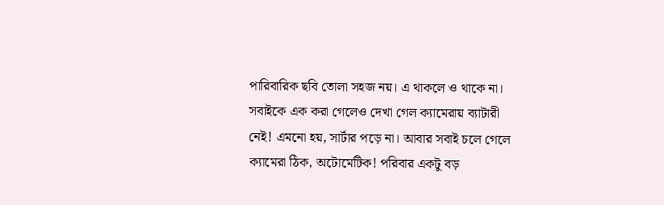পারিবারিক ছবি তোলা সহজ নয়। এ থাকলে ও থাকে না। সবাইকে এক করা গেলেও দেখা গেল ক্যামেরায় ব্যাটারী নেই! এমনো হয়, সার্টার পড়ে না। আবার সবাই চলে গেলে ক্যামেরা ঠিক, অটোমেটিক! পরিবার একটু বড়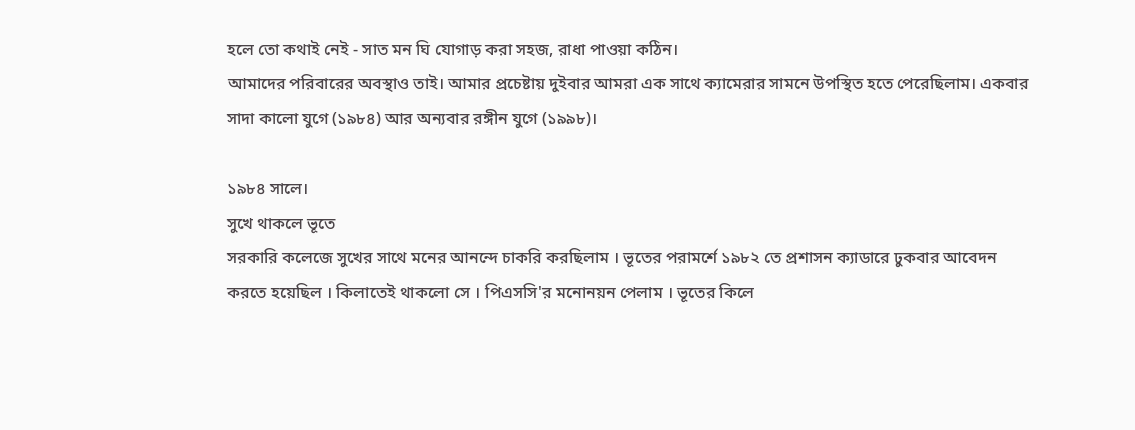হলে তো কথাই নেই - সাত মন ঘি যোগাড় করা সহজ, রাধা পাওয়া কঠিন।
আমাদের পরিবারের অবস্থাও তাই। আমার প্রচেষ্টায় দুইবার আমরা এক সাথে ক্যামেরার সামনে উপস্থিত হতে পেরেছিলাম। একবার সাদা কালো যুগে (১৯৮৪) আর অন্যবার রঙ্গীন যুগে (১৯৯৮)।

১৯৮৪ সালে।
সুখে থাকলে ভূতে
সরকারি কলেজে সুখের সাথে মনের আনন্দে চাকরি করছিলাম । ভূতের পরামর্শে ১৯৮২ তে প্রশাসন ক্যাডারে ঢুকবার আবেদন করতে হয়েছিল । কিলাতেই থাকলো সে । পিএসসি'র মনোনয়ন পেলাম । ভূতের কিলে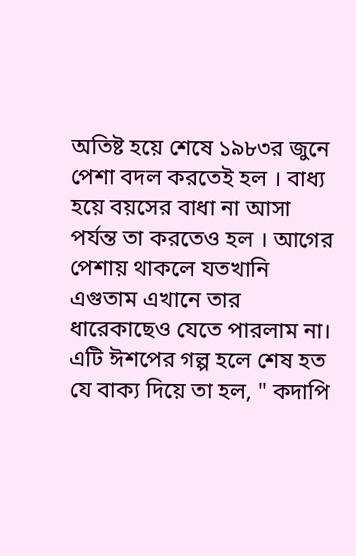অতিষ্ট হয়ে শেষে ১৯৮৩র জুনে পেশা বদল করতেই হল । বাধ্য হয়ে বয়সের বাধা না আসা পর্যন্ত তা করতেও হল । আগের পেশায় থাকলে যতখানি এগুতাম এখানে তার ধারেকাছেও যেতে পারলাম না। এটি ঈশপের গল্প হলে শেষ হত যে বাক্য দিয়ে তা হল, " কদাপি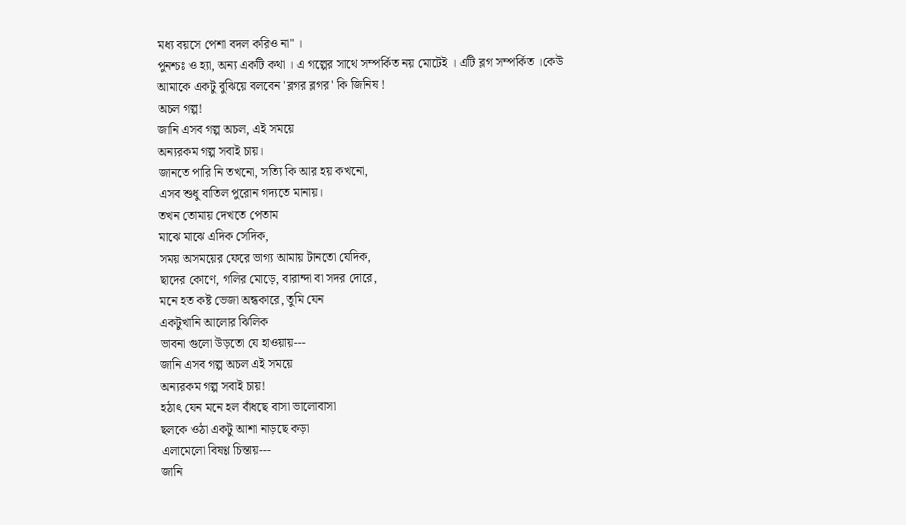মধ্য বয়সে পেশা বদল করিও না" ।
পুনশ্চঃ ও হ্যা, অন্য একটি কথা । এ গল্পের সাথে সম্পর্কিত নয় মোটেই । এটি ব্লগ সম্পর্কিত ।কেউ আমাকে একটু বুঝিয়ে বলবেন 'ব্লগর ব্লগর' কি জিনিষ !
অচল গল্প!
জানি এসব গল্প অচল, এই সময়ে
অন্যরকম গল্প সবাই চায়।
জানতে পারি নি তখনো, সত্যি কি আর হয় কখনো,
এসব শুধু বাতিল পুরোন গদ্যতে মানায়।
তখন তোমায় দেখতে পেতাম
মাঝে মাঝে এদিক সেদিক,
সময় অসময়ের ফেরে ভাগ্য আমায় টানতো যেদিক,
ছাদের কোণে, গলির মোড়ে, বারান্দা বা সদর দোরে,
মনে হত কষ্ট ভেজা অন্ধকারে, তুমি যেন
একটুখানি আলোর ঝিলিক
ভাবনা গুলো উড়তো যে হাওয়ায়---
জানি এসব গল্প অচল এই সময়ে
অন্যরকম গল্প সবাই চায়!
হঠাৎ যেন মনে হল বাঁধছে বাসা ভালোবাসা
ছলকে ওঠা একটু আশা নাড়ছে কড়া
এলামেলো বিষণ্ণ চিন্তায়---
জানি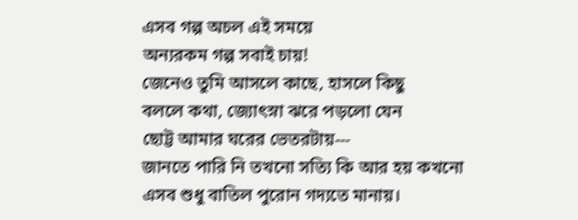এসব গল্প অচল এই সময়ে
অন্যরকম গল্প সবাই চায়!
জেনেও তুমি আসলে কাছে, হাসলে কিছু
বললে কথা, জ্যোৎস্না ঝরে পড়লো যেন
ছোট্ট আমার ঘরের ভেতরটায়---
জানতে পারি নি তখনো সত্যি কি আর হয় কখনো
এসব শুধু বাতিল পুরোন গদ্যতে মানায়।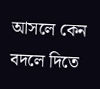আসলে কেন বদলে দিতে